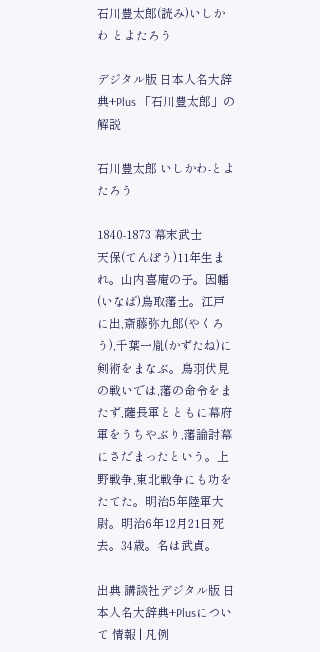石川豊太郎(読み)いしかわ とよたろう

デジタル版 日本人名大辞典+Plus 「石川豊太郎」の解説

石川豊太郎 いしかわ-とよたろう

1840-1873 幕末武士
天保(てんぽう)11年生まれ。山内喜庵の子。因幡(いなば)鳥取藩士。江戸に出,斎藤弥九郎(やくろう),千葉一胤(かずたね)に剣術をまなぶ。鳥羽伏見の戦いでは,藩の命令をまたず,薩長軍とともに幕府軍をうちやぶり,藩論討幕にさだまったという。上野戦争,東北戦争にも功をたてた。明治5年陸軍大尉。明治6年12月21日死去。34歳。名は武貞。

出典 講談社デジタル版 日本人名大辞典+Plusについて 情報 | 凡例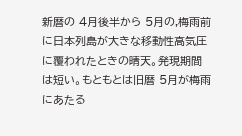新暦の 4月後半から 5月の,梅雨前に日本列島が大きな移動性高気圧に覆われたときの晴天。発現期間は短い。もともとは旧暦 5月が梅雨にあたる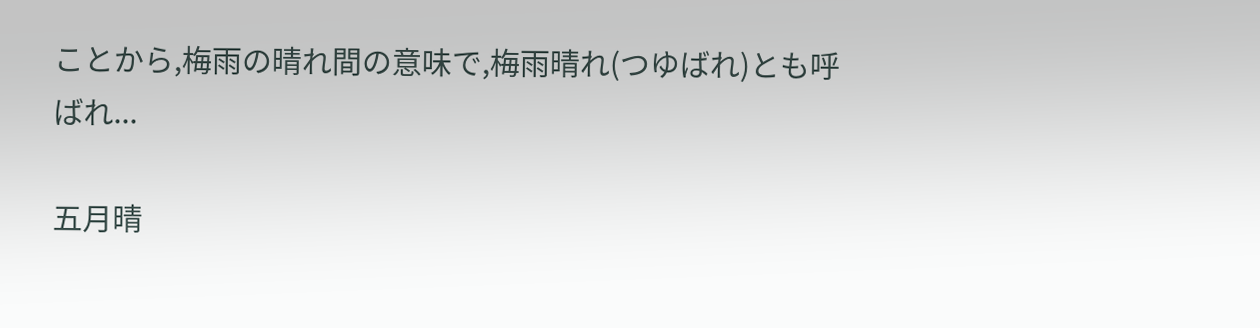ことから,梅雨の晴れ間の意味で,梅雨晴れ(つゆばれ)とも呼ばれ...

五月晴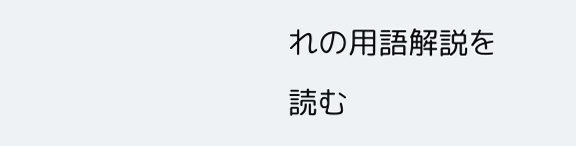れの用語解説を読む